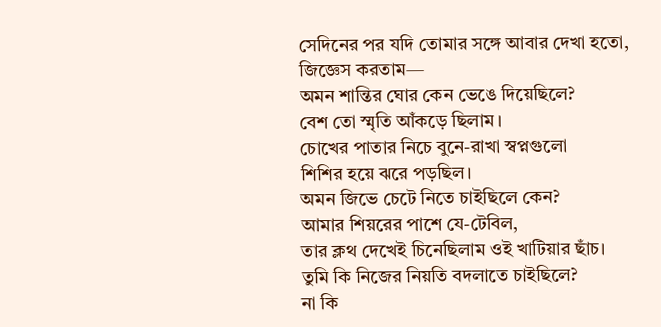সেদিনের পর যদি তোমার সঙ্গে আবার দেখা হতো,
জিজ্ঞেস করতাম—
অমন শান্তির ঘোর কেন ভেঙে দিয়েছিলে?
বেশ তো স্মৃতি আঁকড়ে ছিলাম।
চোখের পাতার নিচে বুনে-রাখা স্বপ্নগুলো
শিশির হয়ে ঝরে পড়ছিল।
অমন জিভে চেটে নিতে চাইছিলে কেন?
আমার শিয়রের পাশে যে-টেবিল,
তার ক্লথ দেখেই চিনেছিলাম ওই খাটিয়ার ছাঁচ।
তুমি কি নিজের নিয়তি বদলাতে চাইছিলে?
না কি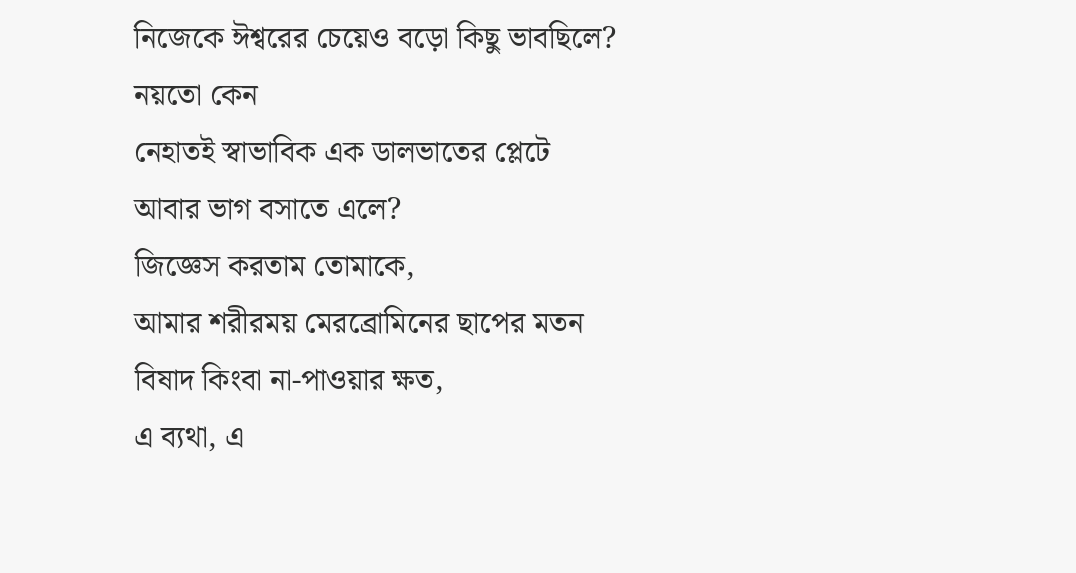নিজেকে ঈশ্বরের চেয়েও বড়ো কিছু ভাবছিলে?
নয়তো কেন
নেহাতই স্বাভাবিক এক ডালভাতের প্লেটে
আবার ভাগ বসাতে এলে?
জিজ্ঞেস করতাম তোমাকে,
আমার শরীরময় মেরব্রোমিনের ছাপের মতন
বিষাদ কিংবা না-পাওয়ার ক্ষত,
এ ব্যথা, এ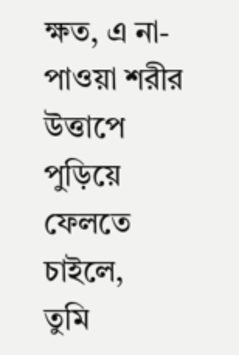ক্ষত, এ না-পাওয়া শরীর
উত্তাপে পুড়িয়ে ফেলতে চাইলে,
তুমি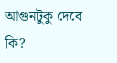আগুনটুকু দেবে কি?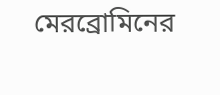মেরব্রোমিনের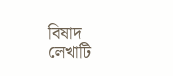বিষাদ
লেখাটি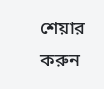শেয়ার করুন